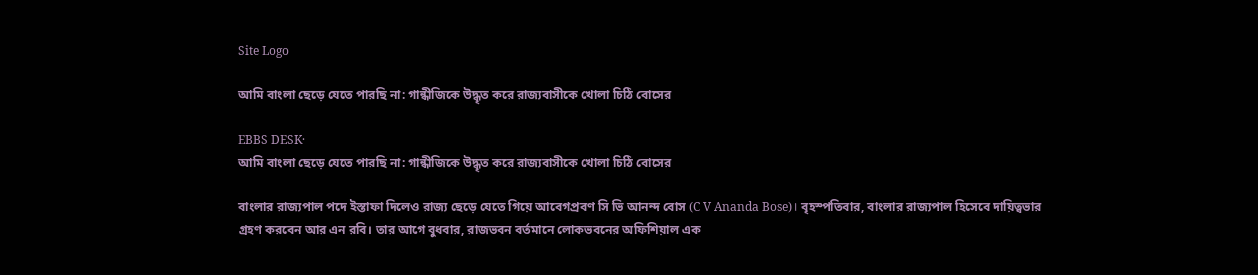Site Logo

আমি বাংলা ছেড়ে যেতে পারছি না: গান্ধীজিকে উদ্ধৃত করে রাজ্যবাসীকে খোলা চিঠি বোসের

EBBS DESK·
আমি বাংলা ছেড়ে যেতে পারছি না: গান্ধীজিকে উদ্ধৃত করে রাজ্যবাসীকে খোলা চিঠি বোসের

বাংলার রাজ্যপাল পদে ইস্তাফা দিলেও রাজ্য ছেড়ে যেতে গিয়ে আবেগপ্রবণ সি ভি আনন্দ বোস (C V Ananda Bose)। বৃহস্পতিবার, বাংলার রাজ্যপাল হিসেবে দায়িত্বভার গ্রহণ করবেন আর এন রবি। তার আগে বুধবার, রাজভবন বর্তমানে লোকভবনের অফিশিয়াল এক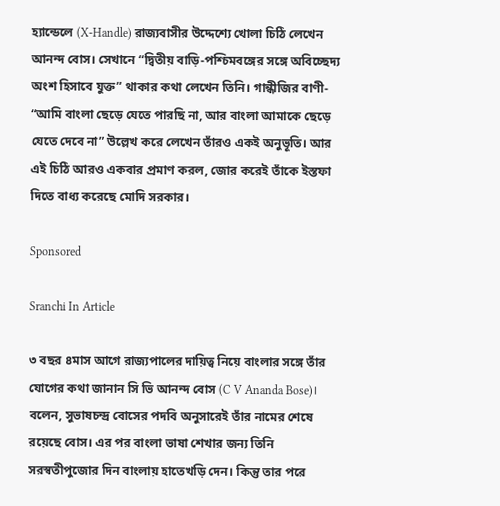হ্যান্ডেলে (X-Handle) রাজ্যবাসীর উদ্দেশ্যে খোলা চিঠি লেখেন আনন্দ বোস। সেখানে “দ্বিতীয় বাড়ি-পশ্চিমবঙ্গের সঙ্গে অবিচ্ছেদ্য অংশ হিসাবে যুক্ত” থাকার কথা লেখেন তিনি। গান্ধীজির বাণী- “আমি বাংলা ছেড়ে যেতে পারছি না, আর বাংলা আমাকে ছেড়ে যেতে দেবে না” উল্লেখ করে লেখেন তাঁরও একই অনুভূতি। আর এই চিঠি আরও একবার প্রমাণ করল, জোর করেই তাঁকে ইস্তফা দিতে বাধ্য করেছে মোদি সরকার।

Sponsored

Sranchi In Article

৩ বছর ৪মাস আগে রাজ্যপালের দায়িত্ব নিয়ে বাংলার সঙ্গে তাঁর যোগের কথা জানান সি ভি আনন্দ বোস (C V Ananda Bose)। বলেন, সুভাষচন্দ্র বোসের পদবি অনুসারেই তাঁর নামের শেষে রয়েছে বোস। এর পর বাংলা ভাষা শেখার জন্য তিনি সরস্বতীপুজোর দিন বাংলায় হাতেখড়ি দেন। কিন্তু তার পরে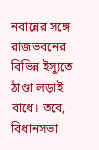নবান্নের সঙ্গে রাজভবনের বিভিন্ন ইস্যুতে ঠাণ্ডা লড়াই বাধে। তবে, বিধানসভা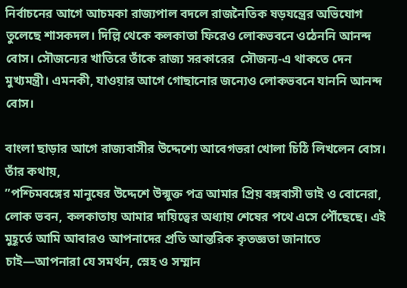নির্বাচনের আগে আচমকা রাজ্যপাল বদলে রাজনৈতিক ষড়যন্ত্রের অভিযোগ তুলেছে শাসকদল। দিল্লি থেকে কলকাতা ফিরেও লোকভবনে ওঠেননি আনন্দ বোস। সৌজন্যের খাতিরে তাঁকে রাজ্য সরকারের  সৌজন্য-এ থাকতে দেন মুখ্যমন্ত্রী। এমনকী, যাওয়ার আগে গোছানোর জন্যেও লোকভবনে যাননি আনন্দ বোস।

বাংলা ছাড়ার আগে রাজ্যবাসীর উদ্দেশ্যে আবেগভরা খোলা চিঠি লিখলেন বোস। তাঁর কথায়,
”পশ্চিমবঙ্গের মানুষের উদ্দেশে উন্মুক্ত পত্র আমার প্রিয় বঙ্গবাসী ভাই ও বোনেরা, লোক ভবন, কলকাতায় আমার দায়িত্বের অধ্যায় শেষের পথে এসে পৌঁছেছে। এই মুহূর্তে আমি আবারও আপনাদের প্রতি আন্তরিক কৃতজ্ঞতা জানাতে চাই—আপনারা যে সমর্থন, স্নেহ ও সম্মান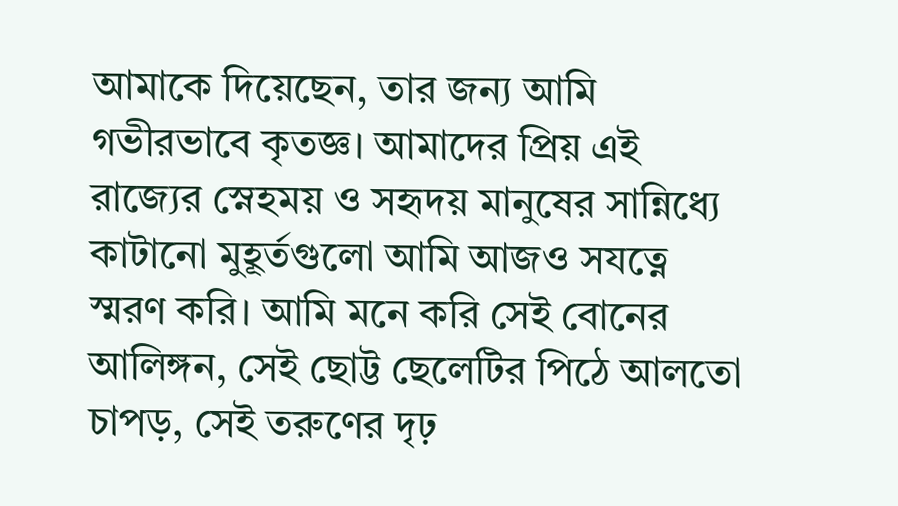আমাকে দিয়েছেন, তার জন্য আমি গভীরভাবে কৃতজ্ঞ। আমাদের প্রিয় এই রাজ্যের স্নেহময় ও সহৃদয় মানুষের সান্নিধ্যে কাটানো মুহূর্তগুলো আমি আজও সযত্নে স্মরণ করি। আমি মনে করি সেই বোনের আলিঙ্গন, সেই ছোট্ট ছেলেটির পিঠে আলতো চাপড়, সেই তরুণের দৃঢ়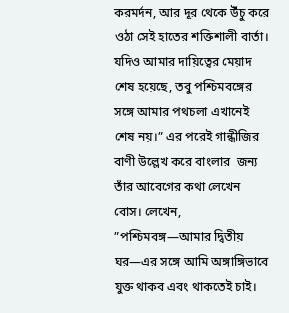করমর্দন, আর দূর থেকে উঁচু করে ওঠা সেই হাতের শক্তিশালী বার্তা। যদিও আমার দায়িত্বের মেয়াদ শেষ হয়েছে, তবু পশ্চিমবঙ্গের সঙ্গে আমার পথচলা এখানেই শেষ নয়।” এর পরেই গান্ধীজির বাণী উল্লেখ করে বাংলার  জন্য তাঁর আবেগের কথা লেখেন বোস। লেখেন, ”পশ্চিমবঙ্গ—আমার দ্বিতীয় ঘর—এর সঙ্গে আমি অঙ্গাঙ্গিভাবে যুক্ত থাকব এবং থাকতেই চাই।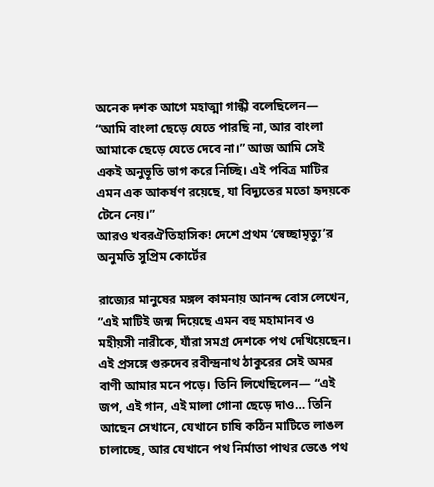অনেক দশক আগে মহাত্মা গান্ধী বলেছিলেন— “আমি বাংলা ছেড়ে যেতে পারছি না, আর বাংলা আমাকে ছেড়ে যেতে দেবে না।” আজ আমি সেই একই অনুভূতি ভাগ করে নিচ্ছি। এই পবিত্র মাটির এমন এক আকর্ষণ রয়েছে, যা বিদ্যুতের মতো হৃদয়কে টেনে নেয়।”
আরও খবরঐতিহাসিক! দেশে প্রথম ‘স্বেচ্ছামৃত্যু’র অনুমতি সুপ্রিম কোর্টের

রাজ্যের মানুষের মঙ্গল কামনায় আনন্দ বোস লেখেন,
”এই মাটিই জন্ম দিয়েছে এমন বহু মহামানব ও মহীয়সী নারীকে, যাঁরা সমগ্র দেশকে পথ দেখিয়েছেন। এই প্রসঙ্গে গুরুদেব রবীন্দ্রনাথ ঠাকুরের সেই অমর বাণী আমার মনে পড়ে। তিনি লিখেছিলেন— “এই জপ, এই গান, এই মালা গোনা ছেড়ে দাও… তিনি আছেন সেখানে, যেখানে চাষি কঠিন মাটিতে লাঙল চালাচ্ছে, আর যেখানে পথ নির্মাতা পাথর ভেঙে পথ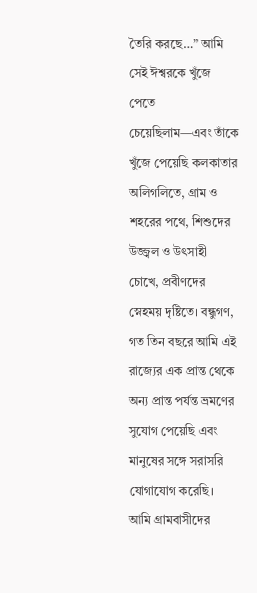তৈরি করছে…” আমি সেই ঈশ্বরকে খুঁজে পেতে চেয়েছিলাম—এবং তাঁকে খুঁজে পেয়েছি কলকাতার অলিগলিতে, গ্রাম ও শহরের পথে, শিশুদের উজ্জ্বল ও উৎসাহী চোখে, প্রবীণদের স্নেহময় দৃষ্টিতে। বন্ধুগণ, গত তিন বছরে আমি এই রাজ্যের এক প্রান্ত থেকে অন্য প্রান্ত পর্যন্ত ভ্রমণের সুযোগ পেয়েছি এবং মানুষের সঙ্গে সরাসরি যোগাযোগ করেছি। আমি গ্রামবাসীদের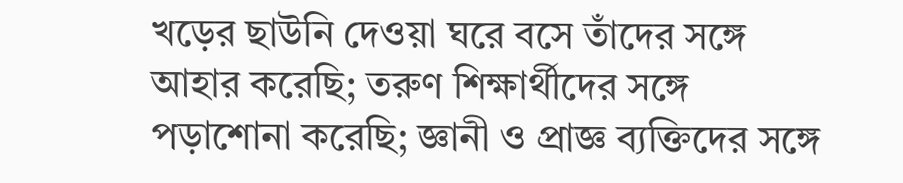খড়ের ছাউনি দেওয়া ঘরে বসে তাঁদের সঙ্গে আহার করেছি; তরুণ শিক্ষার্থীদের সঙ্গে পড়াশোনা করেছি; জ্ঞানী ও প্রাজ্ঞ ব্যক্তিদের সঙ্গে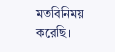মতবিনিময় করেছি।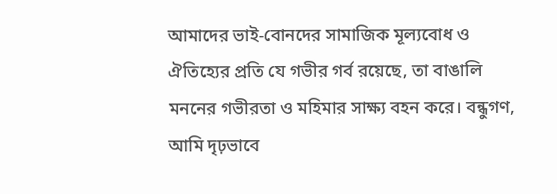আমাদের ভাই-বোনদের সামাজিক মূল্যবোধ ও ঐতিহ্যের প্রতি যে গভীর গর্ব রয়েছে, তা বাঙালি মননের গভীরতা ও মহিমার সাক্ষ্য বহন করে। বন্ধুগণ, আমি দৃঢ়ভাবে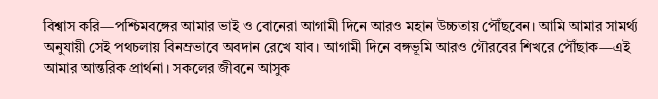বিশ্বাস করি—পশ্চিমবঙ্গের আমার ভাই ও বোনেরা আগামী দিনে আরও মহান উচ্চতায় পৌঁছবেন। আমি আমার সামর্থ্য অনুযায়ী সেই পথচলায় বিনম্রভাবে অবদান রেখে যাব। আগামী দিনে বঙ্গভূমি আরও গৌরবের শিখরে পৌঁছাক—এই আমার আন্তরিক প্রার্থনা। সকলের জীবনে আসুক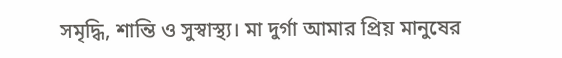সমৃদ্ধি, শান্তি ও সুস্বাস্থ্য। মা দুর্গা আমার প্রিয় মানুষের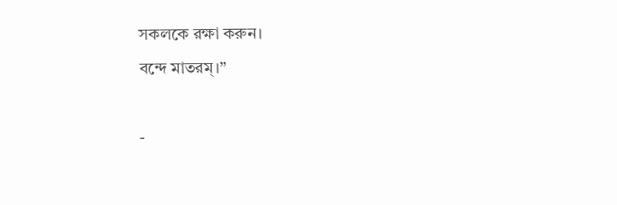সকলকে রক্ষা করুন।
বন্দে মাতরম্।”

-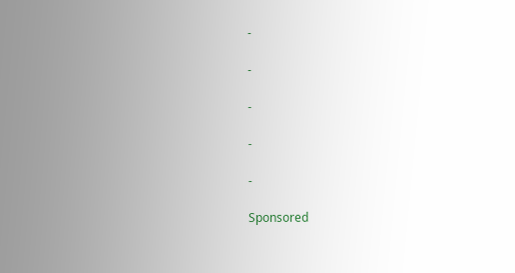-

-

-

-

-

Sponsored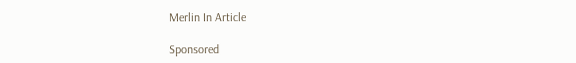Merlin In Article

Sponsored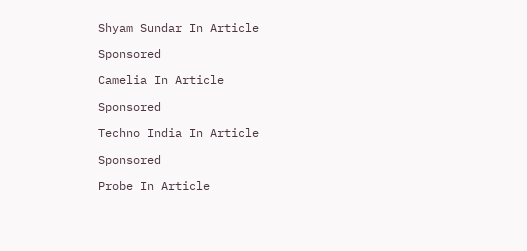Shyam Sundar In Article

Sponsored

Camelia In Article

Sponsored

Techno India In Article

Sponsored

Probe In Article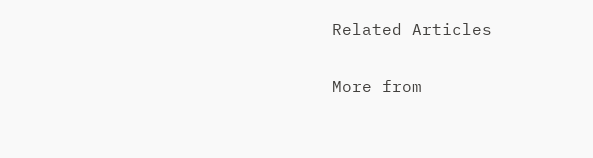Related Articles

More from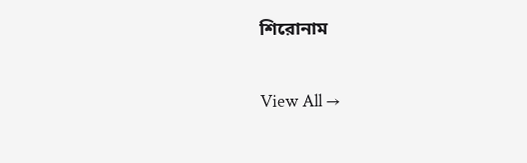শিরোনাম

View All →